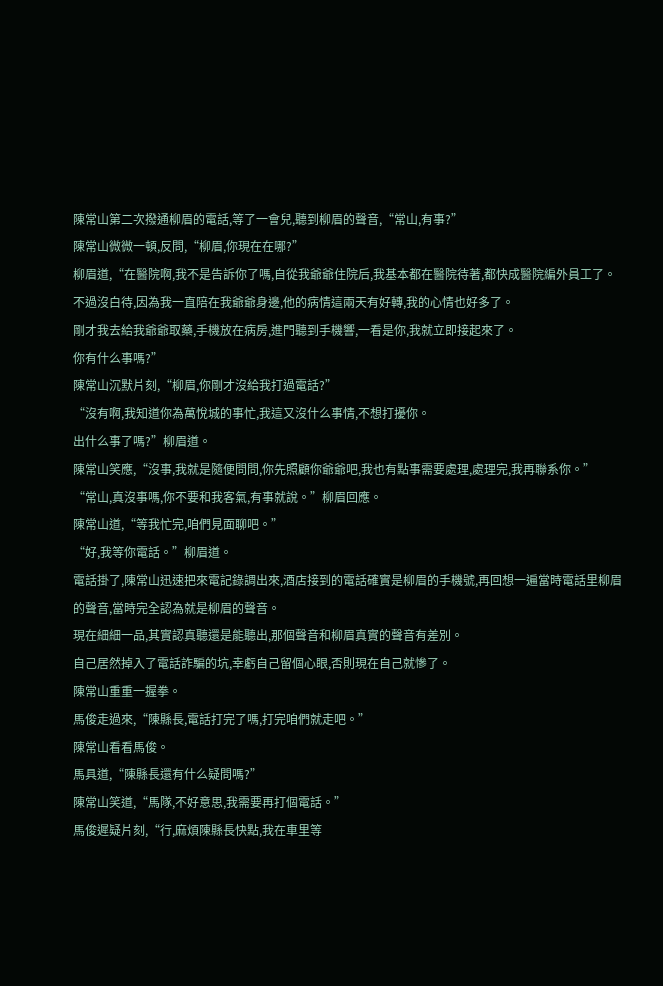陳常山第二次撥通柳眉的電話,等了一會兒,聽到柳眉的聲音,“常山,有事?”
陳常山微微一頓,反問,“柳眉,你現在在哪?”
柳眉道,“在醫院啊,我不是告訴你了嗎,自從我爺爺住院后,我基本都在醫院待著,都快成醫院編外員工了。
不過沒白待,因為我一直陪在我爺爺身邊,他的病情這兩天有好轉,我的心情也好多了。
剛才我去給我爺爺取藥,手機放在病房,進門聽到手機響,一看是你,我就立即接起來了。
你有什么事嗎?”
陳常山沉默片刻,“柳眉,你剛才沒給我打過電話?”
“沒有啊,我知道你為萬悅城的事忙,我這又沒什么事情,不想打擾你。
出什么事了嗎?”柳眉道。
陳常山笑應,“沒事,我就是隨便問問,你先照顧你爺爺吧,我也有點事需要處理,處理完,我再聯系你。”
“常山,真沒事嗎,你不要和我客氣,有事就說。”柳眉回應。
陳常山道,“等我忙完,咱們見面聊吧。”
“好,我等你電話。”柳眉道。
電話掛了,陳常山迅速把來電記錄調出來,酒店接到的電話確實是柳眉的手機號,再回想一遍當時電話里柳眉的聲音,當時完全認為就是柳眉的聲音。
現在細細一品,其實認真聽還是能聽出,那個聲音和柳眉真實的聲音有差別。
自己居然掉入了電話詐騙的坑,幸虧自己留個心眼,否則現在自己就慘了。
陳常山重重一握拳。
馬俊走過來,“陳縣長,電話打完了嗎,打完咱們就走吧。”
陳常山看看馬俊。
馬具道,“陳縣長還有什么疑問嗎?”
陳常山笑道,“馬隊,不好意思,我需要再打個電話。”
馬俊遲疑片刻,“行,麻煩陳縣長快點,我在車里等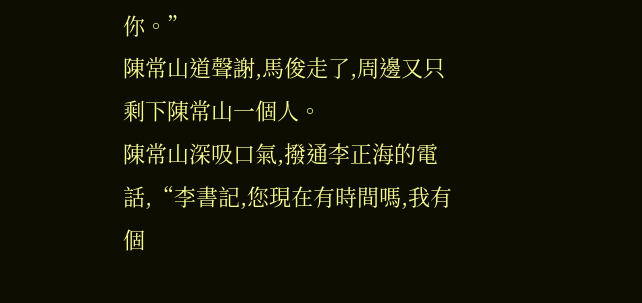你。”
陳常山道聲謝,馬俊走了,周邊又只剩下陳常山一個人。
陳常山深吸口氣,撥通李正海的電話,“李書記,您現在有時間嗎,我有個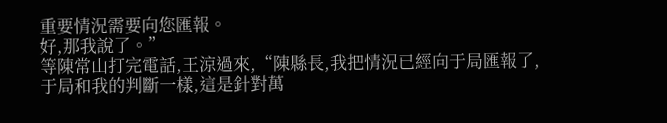重要情況需要向您匯報。
好,那我說了。”
等陳常山打完電話,王涼過來,“陳縣長,我把情況已經向于局匯報了,于局和我的判斷一樣,這是針對萬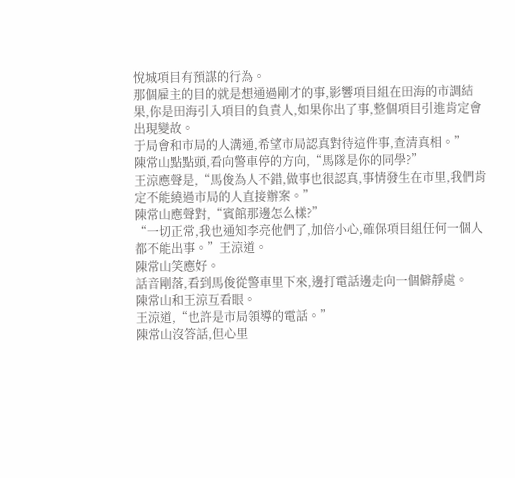悅城項目有預謀的行為。
那個雇主的目的就是想通過剛才的事,影響項目組在田海的市調結果,你是田海引入項目的負責人,如果你出了事,整個項目引進肯定會出現變故。
于局會和市局的人溝通,希望市局認真對待這件事,查清真相。”
陳常山點點頭,看向警車停的方向,“馬隊是你的同學?”
王涼應聲是,“馬俊為人不錯,做事也很認真,事情發生在市里,我們肯定不能繞過市局的人直接辦案。”
陳常山應聲對,“賓館那邊怎么樣?”
“一切正常,我也通知李亮他們了,加倍小心,確保項目組任何一個人都不能出事。”王涼道。
陳常山笑應好。
話音剛落,看到馬俊從警車里下來,邊打電話邊走向一個僻靜處。
陳常山和王涼互看眼。
王涼道,“也許是市局領導的電話。”
陳常山沒答話,但心里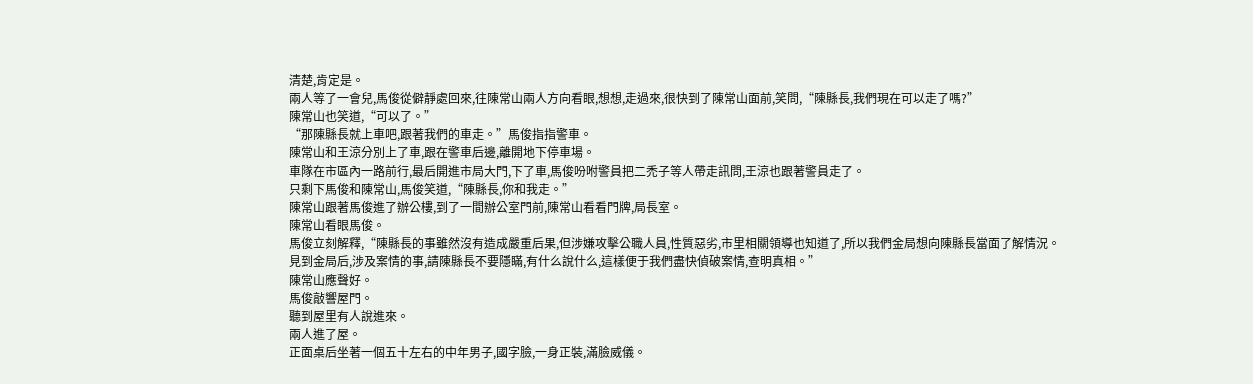清楚,肯定是。
兩人等了一會兒,馬俊從僻靜處回來,往陳常山兩人方向看眼,想想,走過來,很快到了陳常山面前,笑問,“陳縣長,我們現在可以走了嗎?”
陳常山也笑道,“可以了。”
“那陳縣長就上車吧,跟著我們的車走。”馬俊指指警車。
陳常山和王涼分別上了車,跟在警車后邊,離開地下停車場。
車隊在市區內一路前行,最后開進市局大門,下了車,馬俊吩咐警員把二禿子等人帶走訊問,王涼也跟著警員走了。
只剩下馬俊和陳常山,馬俊笑道,“陳縣長,你和我走。”
陳常山跟著馬俊進了辦公樓,到了一間辦公室門前,陳常山看看門牌,局長室。
陳常山看眼馬俊。
馬俊立刻解釋,“陳縣長的事雖然沒有造成嚴重后果,但涉嫌攻擊公職人員,性質惡劣,市里相關領導也知道了,所以我們金局想向陳縣長當面了解情況。
見到金局后,涉及案情的事,請陳縣長不要隱瞞,有什么說什么,這樣便于我們盡快偵破案情,查明真相。”
陳常山應聲好。
馬俊敲響屋門。
聽到屋里有人說進來。
兩人進了屋。
正面桌后坐著一個五十左右的中年男子,國字臉,一身正裝,滿臉威儀。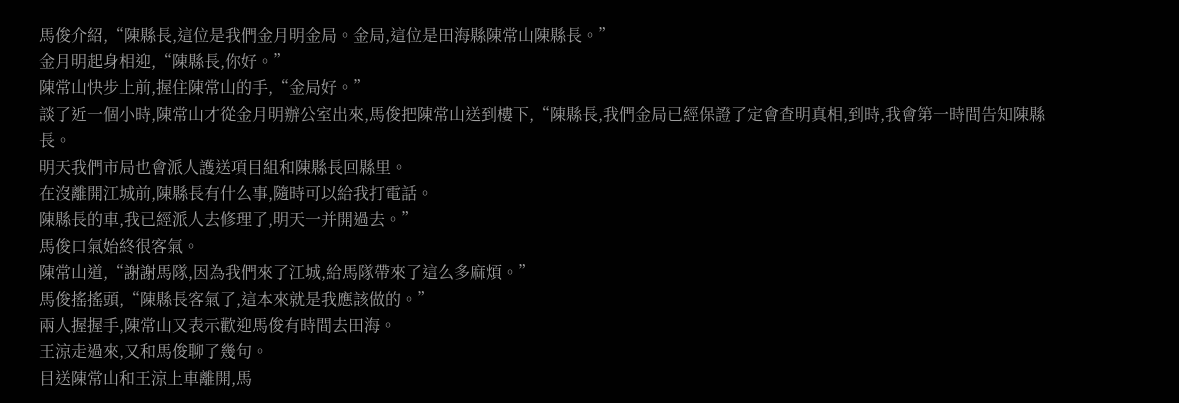馬俊介紹,“陳縣長,這位是我們金月明金局。金局,這位是田海縣陳常山陳縣長。”
金月明起身相迎,“陳縣長,你好。”
陳常山快步上前,握住陳常山的手,“金局好。”
談了近一個小時,陳常山才從金月明辦公室出來,馬俊把陳常山送到樓下,“陳縣長,我們金局已經保證了定會查明真相,到時,我會第一時間告知陳縣長。
明天我們市局也會派人護送項目組和陳縣長回縣里。
在沒離開江城前,陳縣長有什么事,隨時可以給我打電話。
陳縣長的車,我已經派人去修理了,明天一并開過去。”
馬俊口氣始終很客氣。
陳常山道,“謝謝馬隊,因為我們來了江城,給馬隊帶來了這么多麻煩。”
馬俊搖搖頭,“陳縣長客氣了,這本來就是我應該做的。”
兩人握握手,陳常山又表示歡迎馬俊有時間去田海。
王涼走過來,又和馬俊聊了幾句。
目送陳常山和王涼上車離開,馬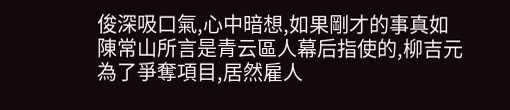俊深吸口氣,心中暗想,如果剛才的事真如陳常山所言是青云區人幕后指使的,柳吉元為了爭奪項目,居然雇人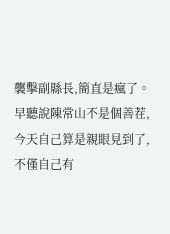襲擊副縣長,簡直是瘋了。
早聽說陳常山不是個善茬,今天自己算是親眼見到了,不僅自己有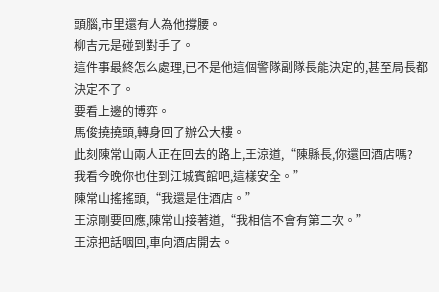頭腦,市里還有人為他撐腰。
柳吉元是碰到對手了。
這件事最終怎么處理,已不是他這個警隊副隊長能決定的,甚至局長都決定不了。
要看上邊的博弈。
馬俊撓撓頭,轉身回了辦公大樓。
此刻陳常山兩人正在回去的路上,王涼道,“陳縣長,你還回酒店嗎?
我看今晚你也住到江城賓館吧,這樣安全。”
陳常山搖搖頭,“我還是住酒店。”
王涼剛要回應,陳常山接著道,“我相信不會有第二次。”
王涼把話咽回,車向酒店開去。